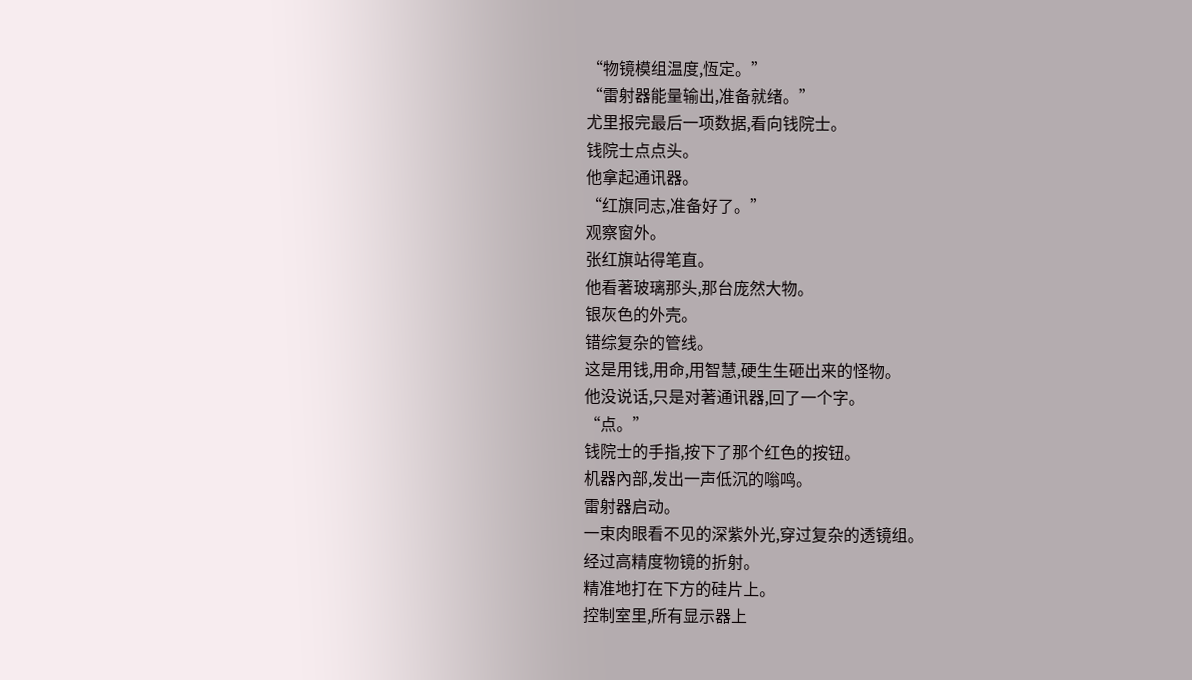“物镜模组温度,恆定。”
“雷射器能量输出,准备就绪。”
尤里报完最后一项数据,看向钱院士。
钱院士点点头。
他拿起通讯器。
“红旗同志,准备好了。”
观察窗外。
张红旗站得笔直。
他看著玻璃那头,那台庞然大物。
银灰色的外壳。
错综复杂的管线。
这是用钱,用命,用智慧,硬生生砸出来的怪物。
他没说话,只是对著通讯器,回了一个字。
“点。”
钱院士的手指,按下了那个红色的按钮。
机器內部,发出一声低沉的嗡鸣。
雷射器启动。
一束肉眼看不见的深紫外光,穿过复杂的透镜组。
经过高精度物镜的折射。
精准地打在下方的硅片上。
控制室里,所有显示器上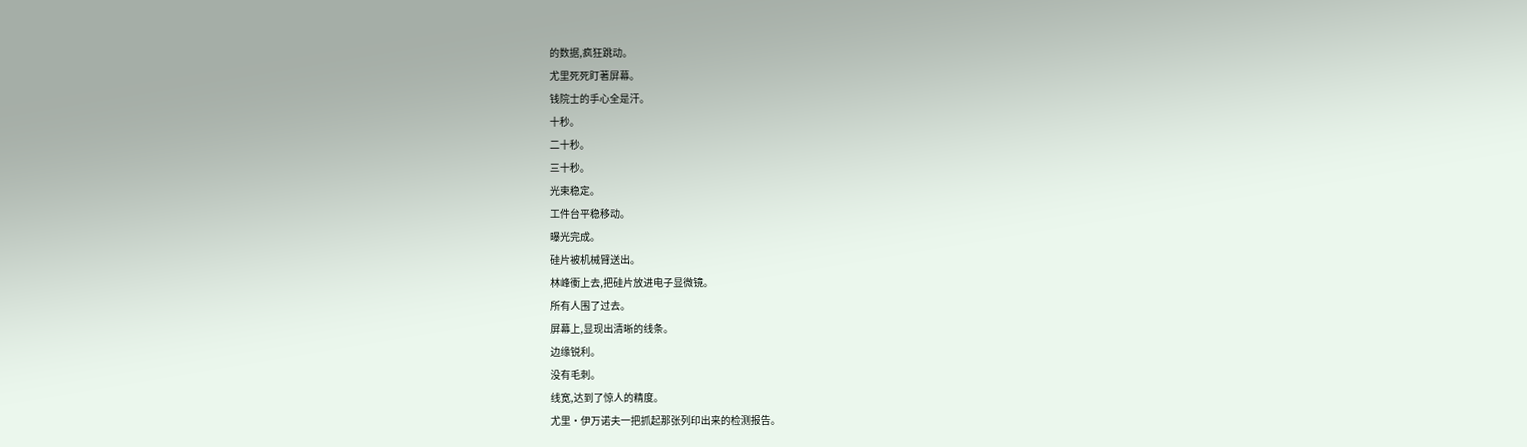的数据,疯狂跳动。
尤里死死盯著屏幕。
钱院士的手心全是汗。
十秒。
二十秒。
三十秒。
光束稳定。
工件台平稳移动。
曝光完成。
硅片被机械臂送出。
林峰衝上去,把硅片放进电子显微镜。
所有人围了过去。
屏幕上,显现出清晰的线条。
边缘锐利。
没有毛刺。
线宽,达到了惊人的精度。
尤里·伊万诺夫一把抓起那张列印出来的检测报告。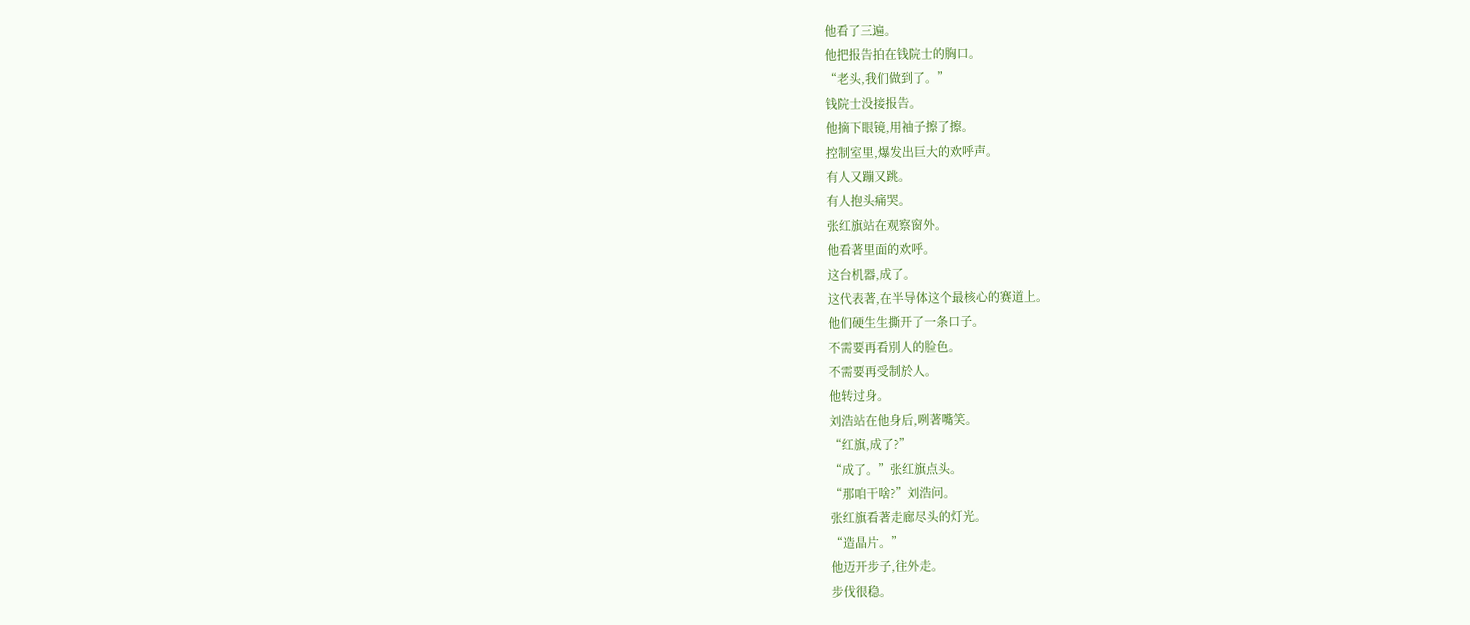他看了三遍。
他把报告拍在钱院士的胸口。
“老头,我们做到了。”
钱院士没接报告。
他摘下眼镜,用袖子擦了擦。
控制室里,爆发出巨大的欢呼声。
有人又蹦又跳。
有人抱头痛哭。
张红旗站在观察窗外。
他看著里面的欢呼。
这台机器,成了。
这代表著,在半导体这个最核心的赛道上。
他们硬生生撕开了一条口子。
不需要再看別人的脸色。
不需要再受制於人。
他转过身。
刘浩站在他身后,咧著嘴笑。
“红旗,成了?”
“成了。”张红旗点头。
“那咱干啥?”刘浩问。
张红旗看著走廊尽头的灯光。
“造晶片。”
他迈开步子,往外走。
步伐很稳。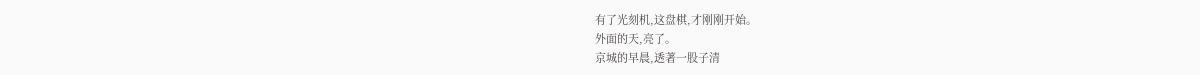有了光刻机,这盘棋,才刚刚开始。
外面的天,亮了。
京城的早晨,透著一股子清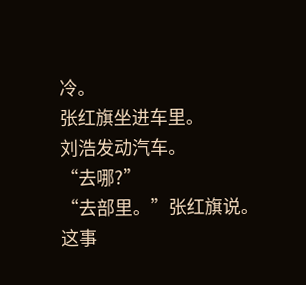冷。
张红旗坐进车里。
刘浩发动汽车。
“去哪?”
“去部里。”张红旗说。
这事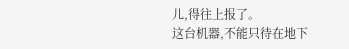儿,得往上报了。
这台机器,不能只待在地下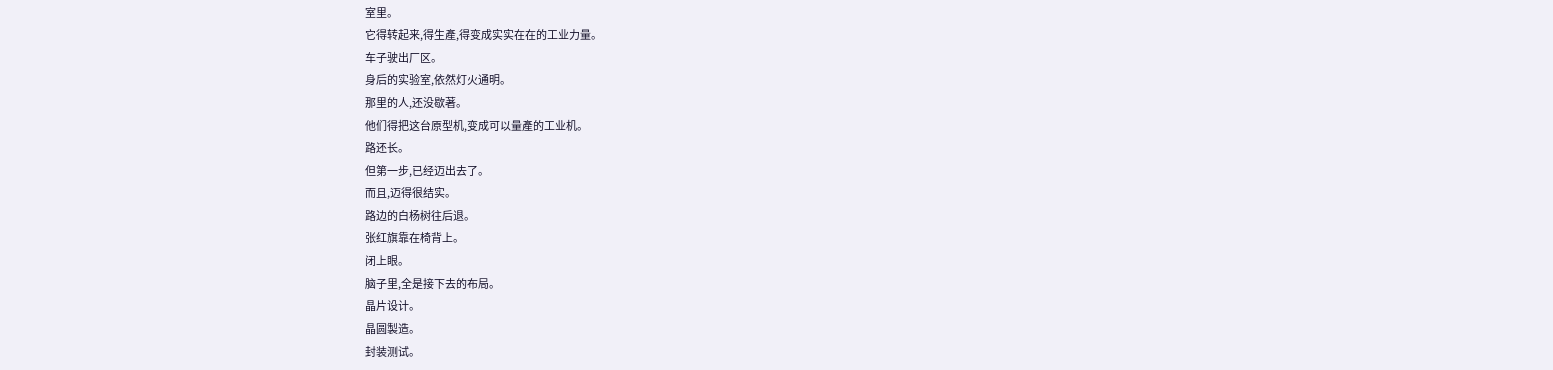室里。
它得转起来,得生產,得变成实实在在的工业力量。
车子驶出厂区。
身后的实验室,依然灯火通明。
那里的人,还没歇著。
他们得把这台原型机,变成可以量產的工业机。
路还长。
但第一步,已经迈出去了。
而且,迈得很结实。
路边的白杨树往后退。
张红旗靠在椅背上。
闭上眼。
脑子里,全是接下去的布局。
晶片设计。
晶圆製造。
封装测试。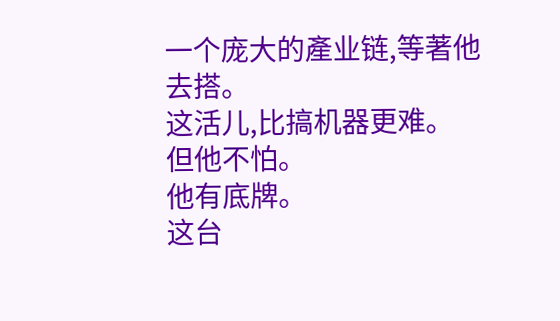一个庞大的產业链,等著他去搭。
这活儿,比搞机器更难。
但他不怕。
他有底牌。
这台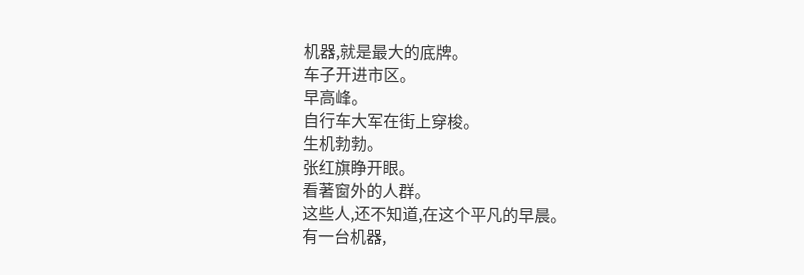机器,就是最大的底牌。
车子开进市区。
早高峰。
自行车大军在街上穿梭。
生机勃勃。
张红旗睁开眼。
看著窗外的人群。
这些人,还不知道,在这个平凡的早晨。
有一台机器,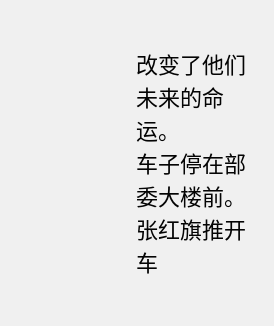改变了他们未来的命运。
车子停在部委大楼前。
张红旗推开车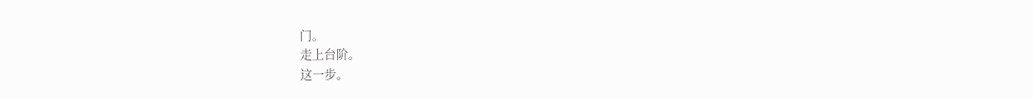门。
走上台阶。
这一步。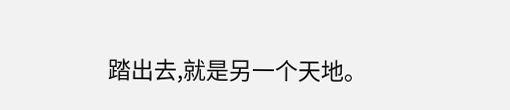踏出去,就是另一个天地。